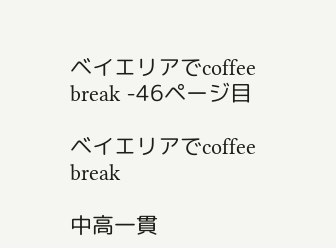ベイエリアでcoffee break -46ページ目

ベイエリアでcoffee break

中高一貫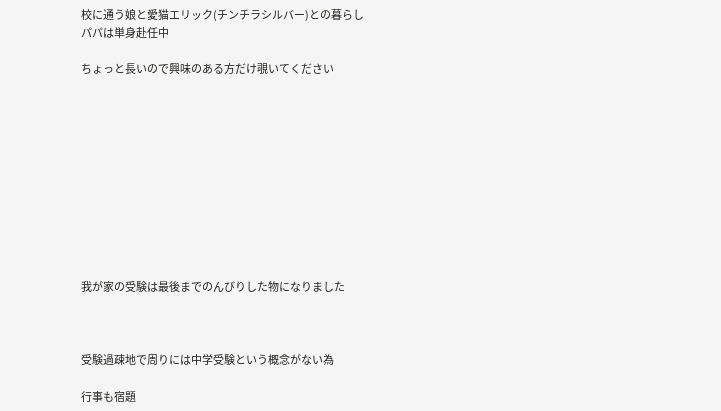校に通う娘と愛猫エリック(チンチラシルバー)との暮らし
パパは単身赴任中

ちょっと長いので興味のある方だけ覗いてください











我が家の受験は最後までのんびりした物になりました



受験過疎地で周りには中学受験という概念がない為

行事も宿題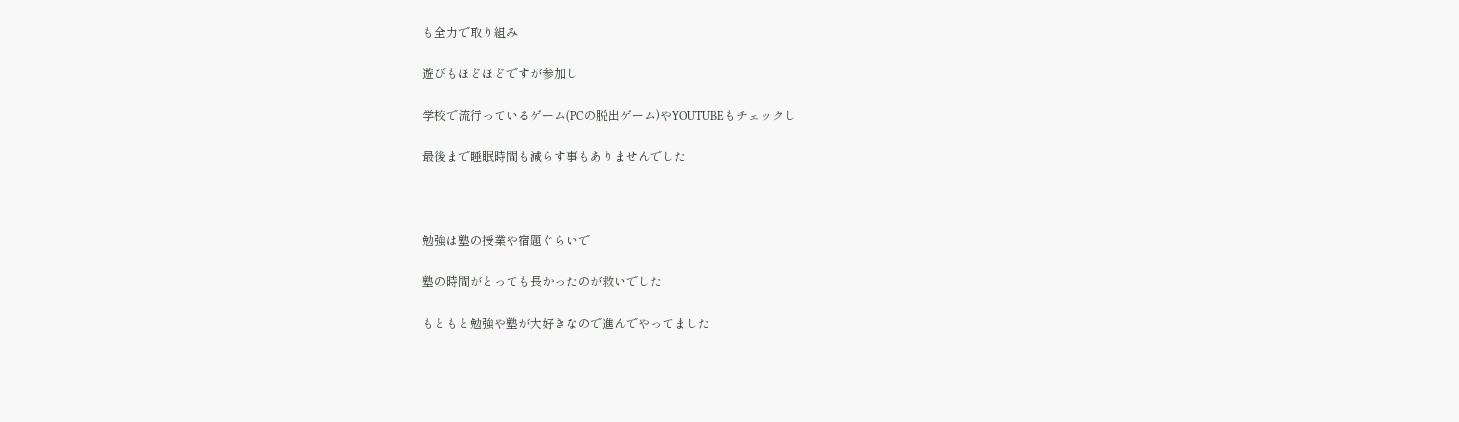も全力で取り組み

遊びもほどほどですが参加し

学校で流行っているゲーム(PCの脱出ゲーム)やYOUTUBEもチェックし

最後まで睡眠時間も減らす事もありませんでした



勉強は塾の授業や宿題ぐらいで

塾の時間がとっても長かったのが救いでした

もともと勉強や塾が大好きなので進んでやってました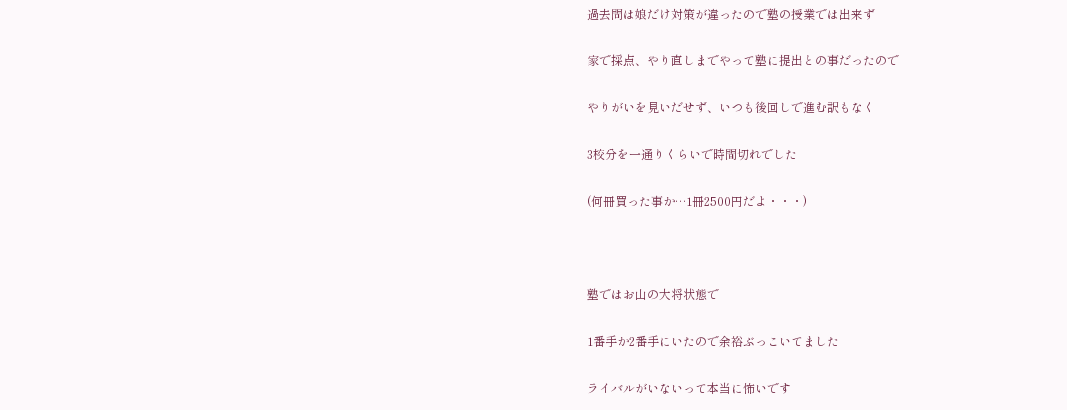過去問は娘だけ対策が違ったので塾の授業では出来ず

家で採点、やり直しまでやって塾に提出との事だったので

やりがいを見いだせず、いつも後回しで進む訳もなく

3校分を一通りくらいで時間切れでした

(何冊買った事か…1冊2500円だよ・・・)



塾ではお山の大将状態で

1番手か2番手にいたので余裕ぶっこいてました

ライバルがいないって本当に怖いです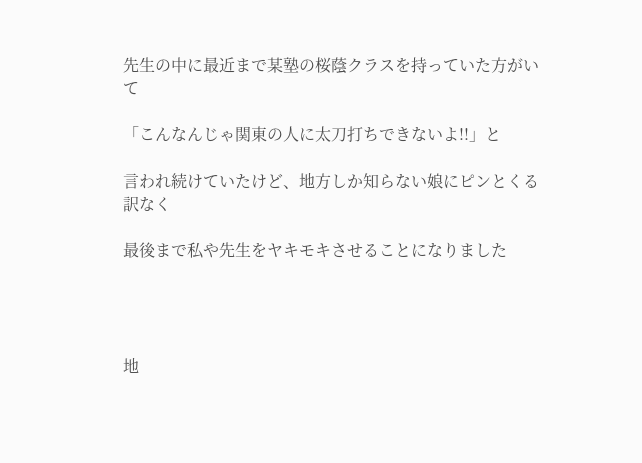先生の中に最近まで某塾の桜蔭クラスを持っていた方がいて

「こんなんじゃ関東の人に太刀打ちできないよ!!」と

言われ続けていたけど、地方しか知らない娘にピンとくる訳なく

最後まで私や先生をヤキモキさせることになりました




地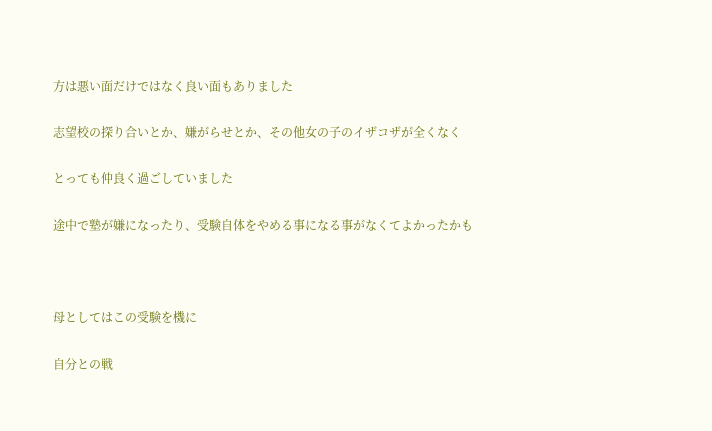方は悪い面だけではなく良い面もありました

志望校の探り合いとか、嫌がらせとか、その他女の子のイザコザが全くなく

とっても仲良く過ごしていました

途中で塾が嫌になったり、受験自体をやめる事になる事がなくてよかったかも



母としてはこの受験を機に

自分との戦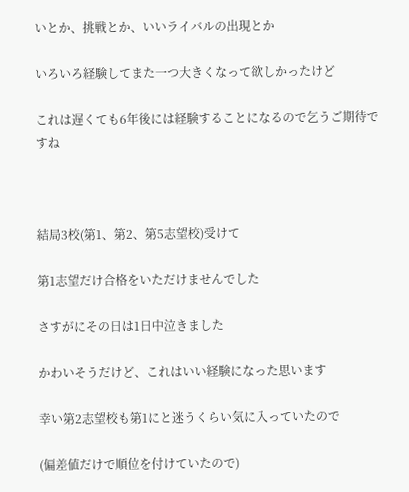いとか、挑戦とか、いいライバルの出現とか

いろいろ経験してまた一つ大きくなって欲しかったけど

これは遅くても6年後には経験することになるので乞うご期待ですね



結局3校(第1、第2、第5志望校)受けて

第1志望だけ合格をいただけませんでした

さすがにその日は1日中泣きました

かわいそうだけど、これはいい経験になった思います

幸い第2志望校も第1にと迷うくらい気に入っていたので

(偏差値だけで順位を付けていたので)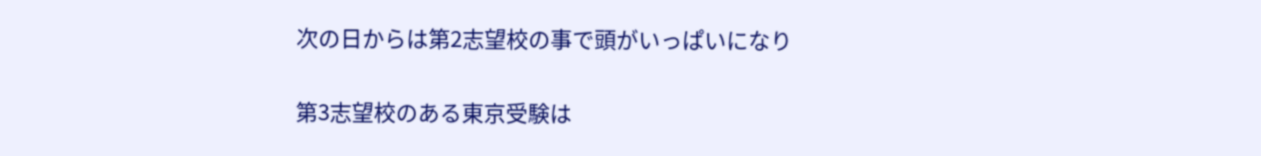次の日からは第2志望校の事で頭がいっぱいになり

第3志望校のある東京受験は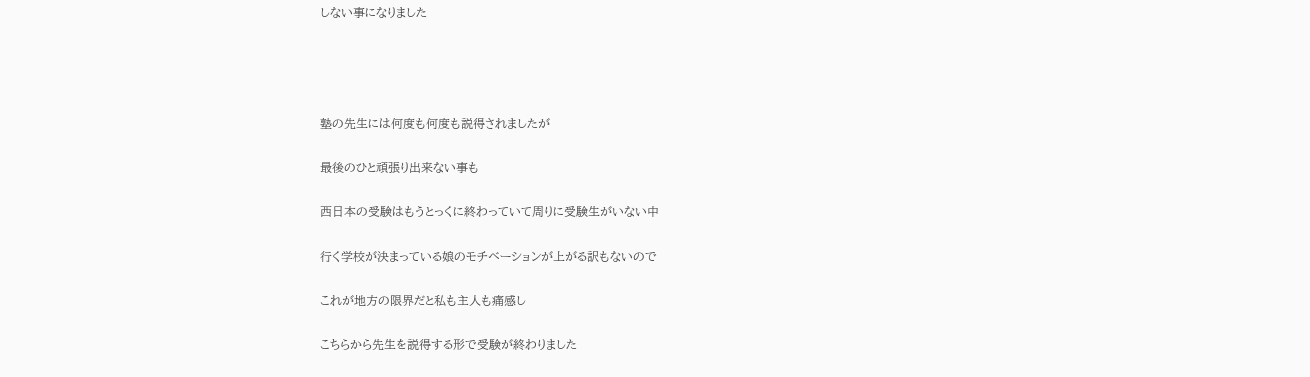しない事になりました




塾の先生には何度も何度も説得されましたが

最後のひと頑張り出来ない事も

西日本の受験はもうとっくに終わっていて周りに受験生がいない中

行く学校が決まっている娘のモチベーションが上がる訳もないので

これが地方の限界だと私も主人も痛感し

こちらから先生を説得する形で受験が終わりました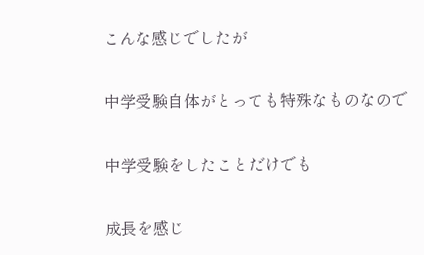こんな感じでしたが

中学受験自体がとっても特殊なものなので

中学受験をしたことだけでも

成長を感じ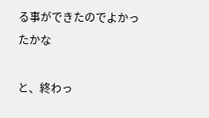る事ができたのでよかったかな

と、終わっ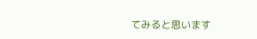てみると思います